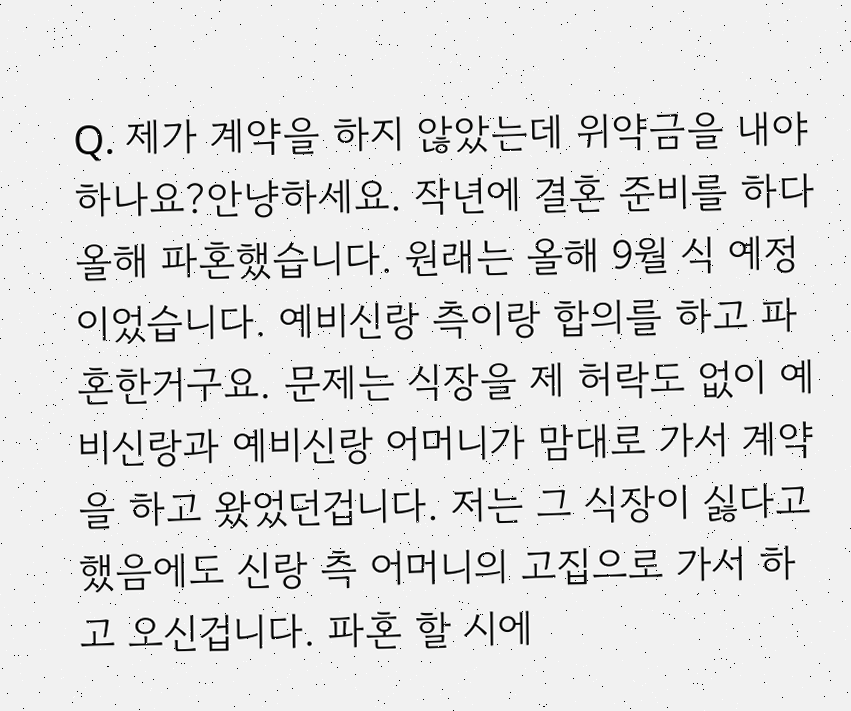Q. 제가 계약을 하지 않았는데 위약금을 내야하나요?안냥하세요. 작년에 결혼 준비를 하다 올해 파혼했습니다. 원래는 올해 9월 식 예정이었습니다. 예비신랑 측이랑 합의를 하고 파혼한거구요. 문제는 식장을 제 허락도 없이 예비신랑과 예비신랑 어머니가 맘대로 가서 계약을 하고 왔었던겁니다. 저는 그 식장이 싫다고 했음에도 신랑 측 어머니의 고집으로 가서 하고 오신겁니다. 파혼 할 시에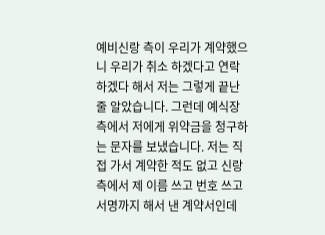예비신랑 측이 우리가 계약했으니 우리가 취소 하겠다고 연락하겠다 해서 저는 그렇게 끝난 줄 알았습니다. 그런데 예식장 측에서 저에게 위약금을 청구하는 문자를 보냈습니다. 저는 직접 가서 계약한 적도 없고 신랑측에서 제 이름 쓰고 번호 쓰고 서명까지 해서 낸 계약서인데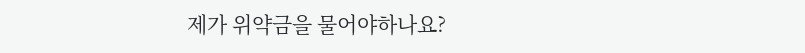제가 위약금을 물어야하나요?